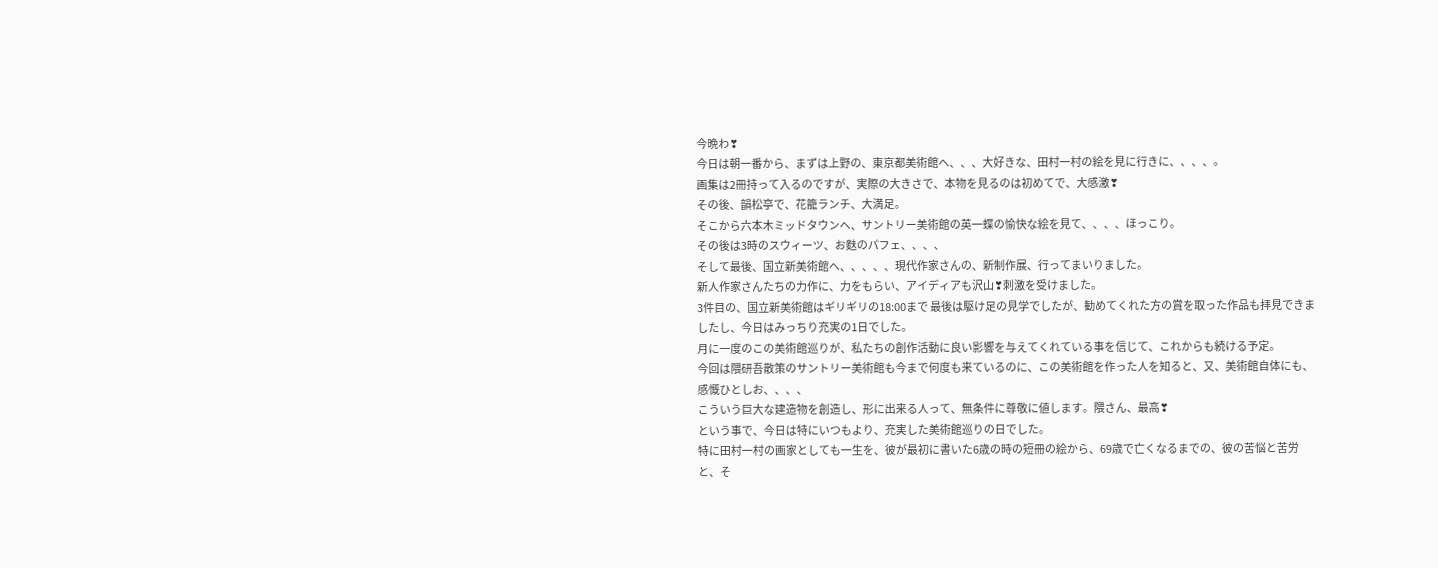今晩わ❣
今日は朝一番から、まずは上野の、東京都美術館へ、、、大好きな、田村一村の絵を見に行きに、、、、。
画集は2冊持って入るのですが、実際の大きさで、本物を見るのは初めてで、大感激❣
その後、韻松亭で、花籠ランチ、大満足。
そこから六本木ミッドタウンへ、サントリー美術館の英一蝶の愉快な絵を見て、、、、ほっこり。
その後は3時のスウィーツ、お麩のパフェ、、、、
そして最後、国立新美術館へ、、、、、現代作家さんの、新制作展、行ってまいりました。
新人作家さんたちの力作に、力をもらい、アイディアも沢山❣刺激を受けました。
3件目の、国立新美術館はギリギリの18:00まで 最後は駆け足の見学でしたが、勧めてくれた方の賞を取った作品も拝見できましたし、今日はみっちり充実の1日でした。
月に一度のこの美術館巡りが、私たちの創作活動に良い影響を与えてくれている事を信じて、これからも続ける予定。
今回は隈研吾散策のサントリー美術館も今まで何度も来ているのに、この美術館を作った人を知ると、又、美術館自体にも、感慨ひとしお、、、、
こういう巨大な建造物を創造し、形に出来る人って、無条件に尊敬に値します。隈さん、最高❣
という事で、今日は特にいつもより、充実した美術館巡りの日でした。
特に田村一村の画家としても一生を、彼が最初に書いた6歳の時の短冊の絵から、69歳で亡くなるまでの、彼の苦悩と苦労と、そ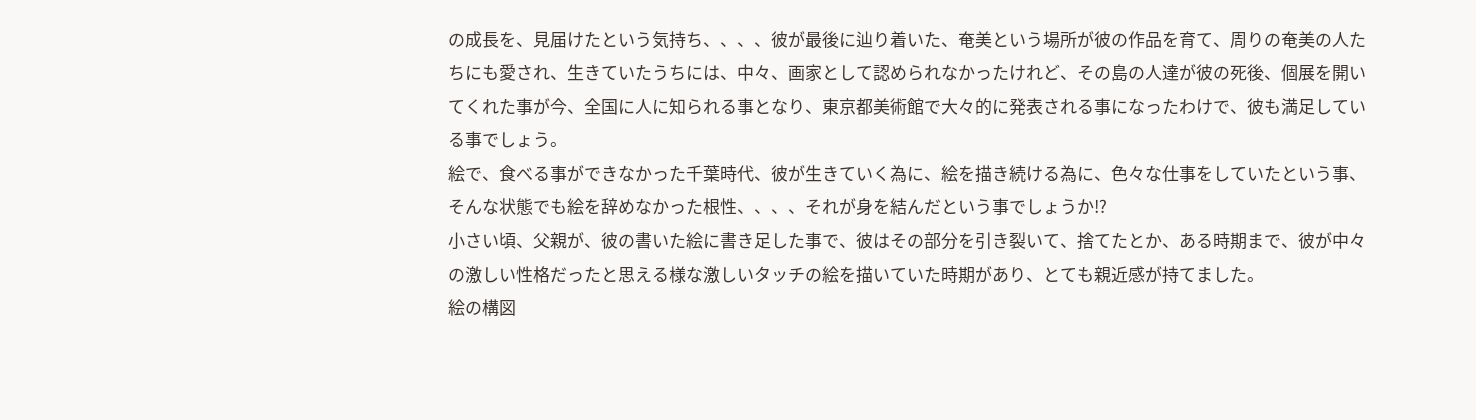の成長を、見届けたという気持ち、、、、彼が最後に辿り着いた、奄美という場所が彼の作品を育て、周りの奄美の人たちにも愛され、生きていたうちには、中々、画家として認められなかったけれど、その島の人達が彼の死後、個展を開いてくれた事が今、全国に人に知られる事となり、東京都美術館で大々的に発表される事になったわけで、彼も満足している事でしょう。
絵で、食べる事ができなかった千葉時代、彼が生きていく為に、絵を描き続ける為に、色々な仕事をしていたという事、そんな状態でも絵を辞めなかった根性、、、、それが身を結んだという事でしょうか⁉
小さい頃、父親が、彼の書いた絵に書き足した事で、彼はその部分を引き裂いて、捨てたとか、ある時期まで、彼が中々の激しい性格だったと思える様な激しいタッチの絵を描いていた時期があり、とても親近感が持てました。
絵の構図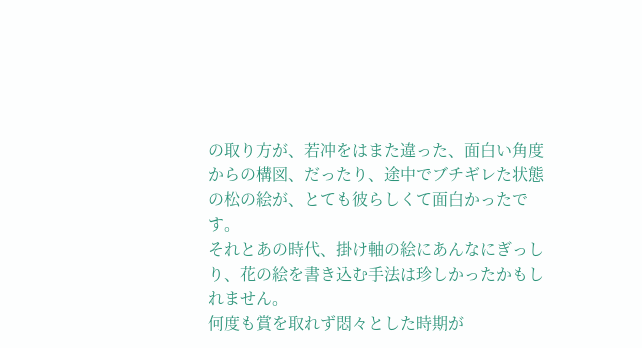の取り方が、若冲をはまた違った、面白い角度からの構図、だったり、途中でブチギレた状態の松の絵が、とても彼らしくて面白かったです。
それとあの時代、掛け軸の絵にあんなにぎっしり、花の絵を書き込む手法は珍しかったかもしれません。
何度も賞を取れず悶々とした時期が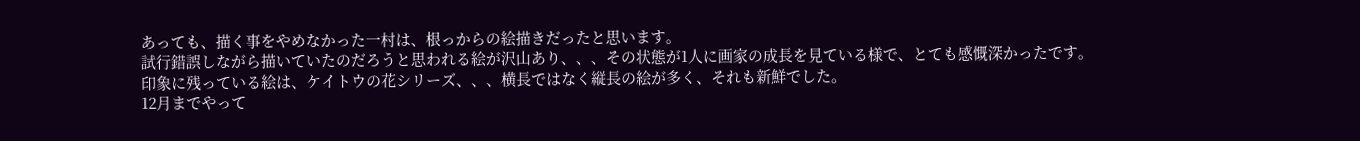あっても、描く事をやめなかった一村は、根っからの絵描きだったと思います。
試行錯誤しながら描いていたのだろうと思われる絵が沢山あり、、、その状態が1人に画家の成長を見ている様で、とても感慨深かったです。
印象に残っている絵は、ケイトウの花シリーズ、、、横長ではなく縦長の絵が多く、それも新鮮でした。
12月までやって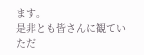ます。
是非とも皆さんに観ていただ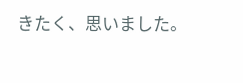きたく、思いました。